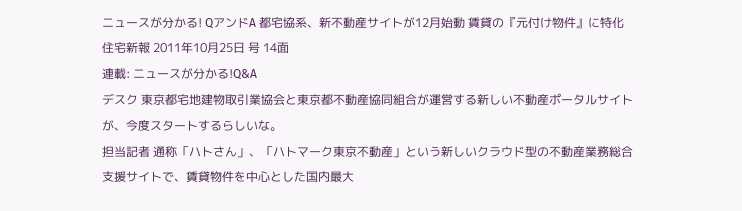ニュースが分かる! QアンドA 都宅協系、新不動産サイトが12月始動 賃貸の『元付け物件』に特化
住宅新報 2011年10月25日 号 14面
連載: ニュースが分かる!Q&A
デスク 東京都宅地建物取引業協会と東京都不動産協同組合が運営する新しい不動産ポータルサイトが、今度スタートするらしいな。
担当記者 通称「ハトさん」、「ハトマーク東京不動産」という新しいクラウド型の不動産業務総合支援サイトで、賃貸物件を中心とした国内最大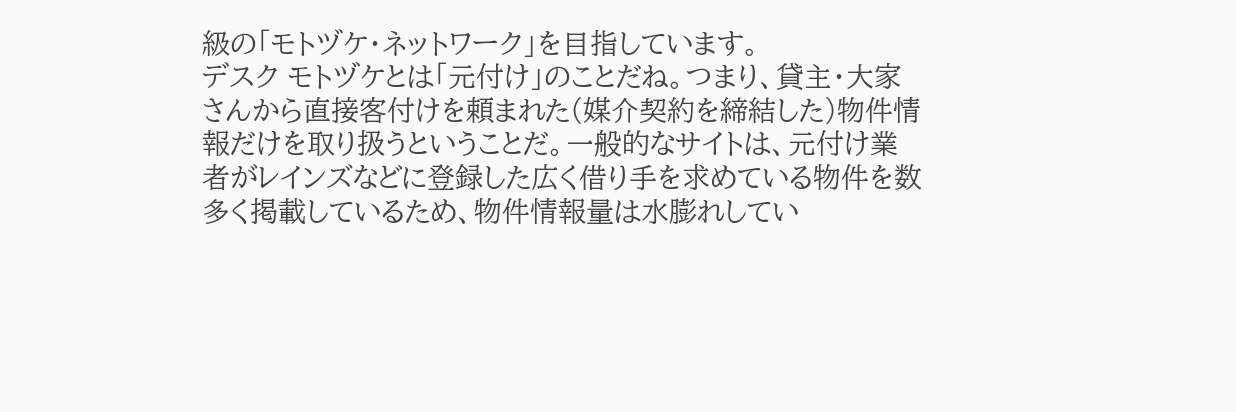級の「モトヅケ・ネットワーク」を目指しています。
デスク モトヅケとは「元付け」のことだね。つまり、貸主・大家さんから直接客付けを頼まれた(媒介契約を締結した)物件情報だけを取り扱うということだ。一般的なサイトは、元付け業者がレインズなどに登録した広く借り手を求めている物件を数多く掲載しているため、物件情報量は水膨れしてい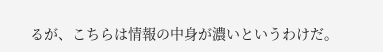るが、こちらは情報の中身が濃いというわけだ。